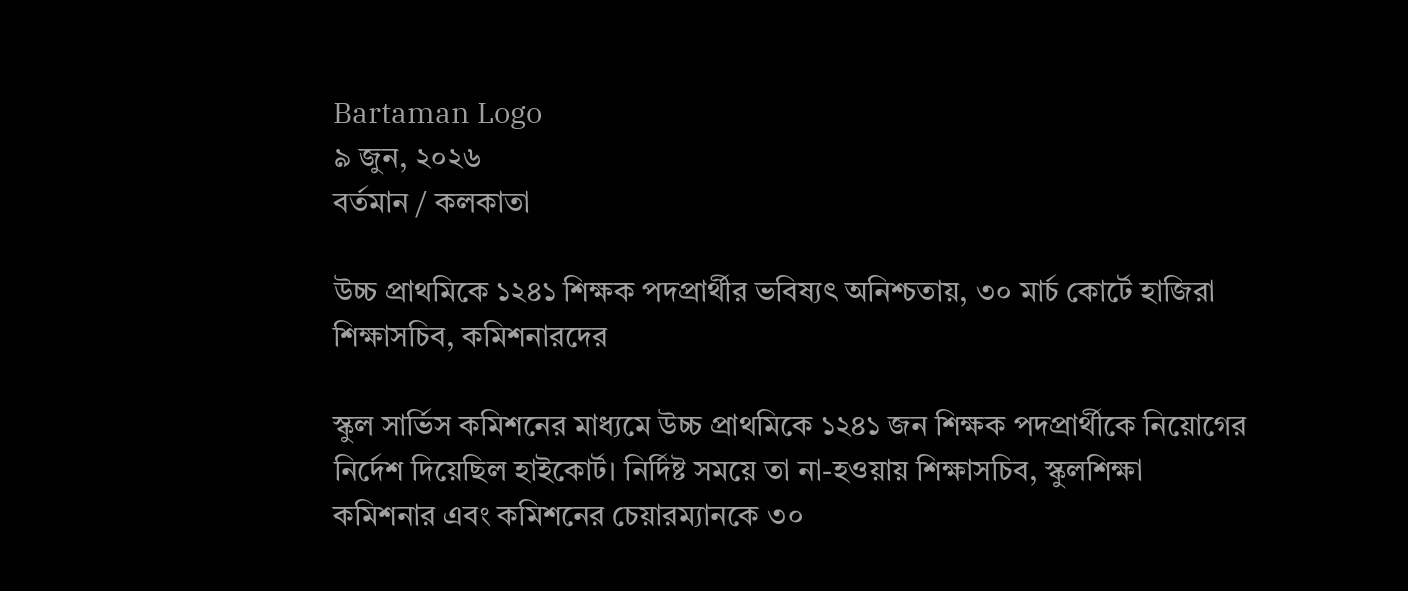Bartaman Logo
৯ জুন, ২০২৬
বর্তমান / কলকাতা

উচ্চ প্রাথমিকে ১২৪১ শিক্ষক পদপ্রার্থীর ভবিষ্যৎ অনিশ্চতায়, ৩০ মার্চ কোর্টে হাজিরা শিক্ষাসচিব, কমিশনারদের

স্কুল সার্ভিস কমিশনের মাধ্যমে উচ্চ প্রাথমিকে ১২৪১ জন শিক্ষক পদপ্রার্থীকে নিয়োগের নির্দেশ দিয়েছিল হাইকোর্ট। নির্দিষ্ট সময়ে তা না-হওয়ায় শিক্ষাসচিব, স্কুলশিক্ষা কমিশনার এবং কমিশনের চেয়ারম্যানকে ৩০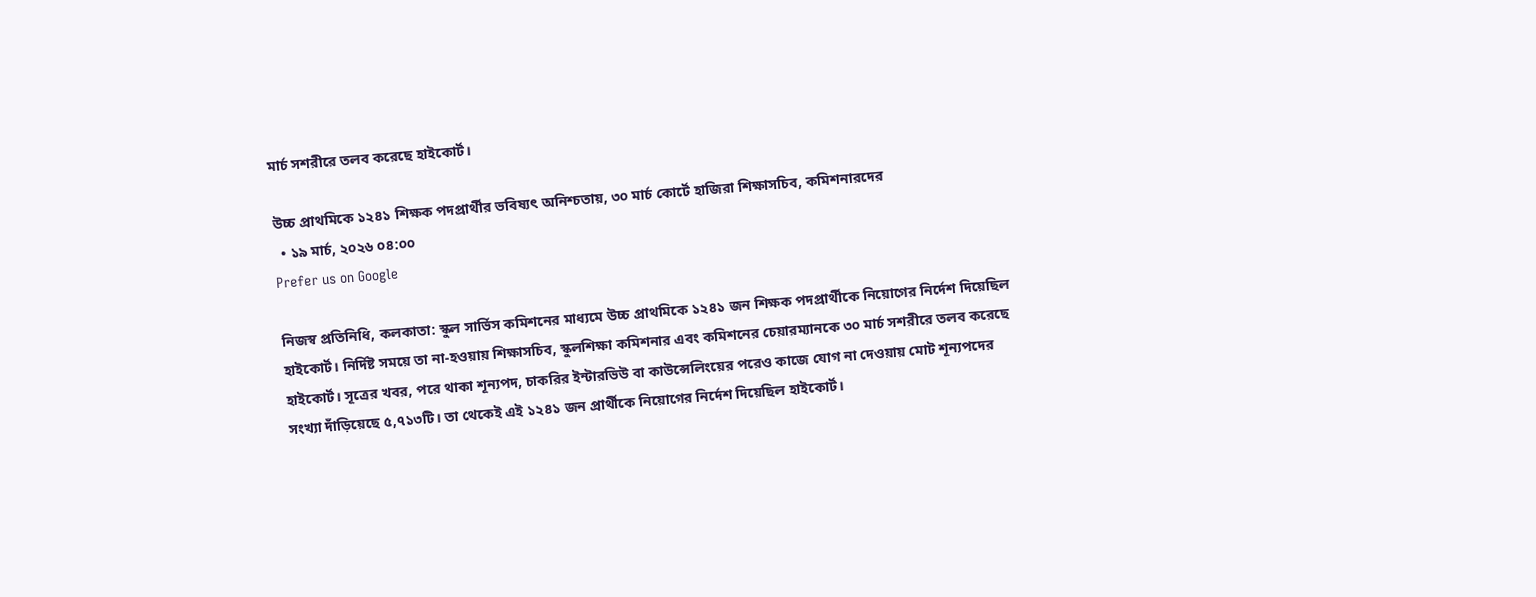মার্চ সশরীরে তলব করেছে হাইকোর্ট।

উচ্চ প্রাথমিকে ১২৪১ শিক্ষক পদপ্রার্থীর ভবিষ্যৎ অনিশ্চতায়, ৩০ মার্চ কোর্টে হাজিরা শিক্ষাসচিব, কমিশনারদের
  • ১৯ মার্চ, ২০২৬ ০৪:০০
Prefer us on Google

নিজস্ব প্রতিনিধি, কলকাতা: স্কুল সার্ভিস কমিশনের মাধ্যমে উচ্চ প্রাথমিকে ১২৪১ জন শিক্ষক পদপ্রার্থীকে নিয়োগের নির্দেশ দিয়েছিল হাইকোর্ট। নির্দিষ্ট সময়ে তা না-হওয়ায় শিক্ষাসচিব, স্কুলশিক্ষা কমিশনার এবং কমিশনের চেয়ারম্যানকে ৩০ মার্চ সশরীরে তলব করেছে হাইকোর্ট। সূত্রের খবর, পরে থাকা শূন্যপদ, চাকরির ইন্টারভিউ বা কাউন্সেলিংয়ের পরেও কাজে যোগ না দেওয়ায় মোট শূন্যপদের সংখ্যা দাঁড়িয়েছে ৫,৭১৩টি। তা থেকেই এই ১২৪১ জন প্রার্থীকে নিয়োগের নির্দেশ দিয়েছিল হাইকোর্ট।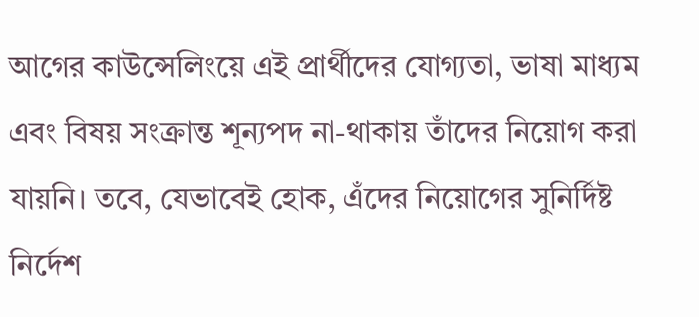আগের কাউন্সেলিংয়ে এই প্রার্থীদের যোগ্যতা, ভাষা মাধ্যম এবং বিষয় সংক্রান্ত শূন্যপদ না-থাকায় তাঁদের নিয়োগ করা যায়নি। তবে, যেভাবেই হোক, এঁদের নিয়োগের সুনির্দিষ্ট নির্দেশ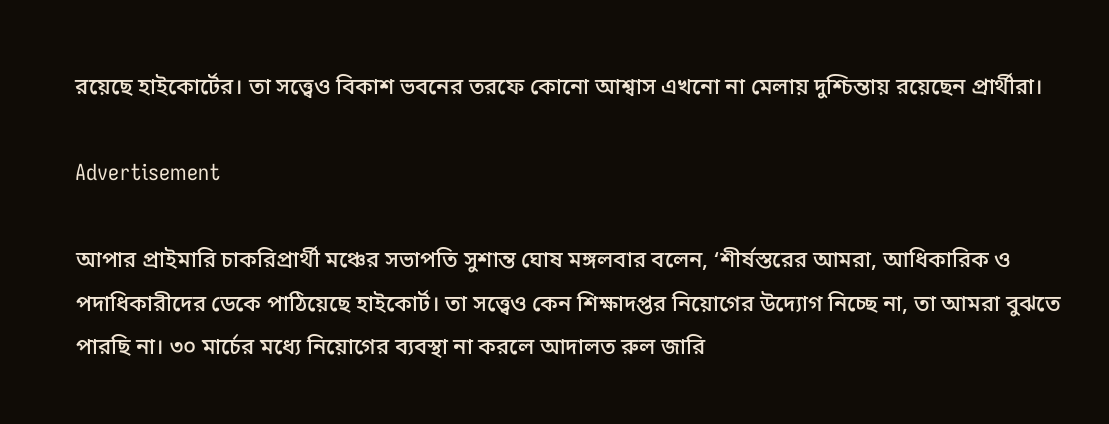রয়েছে হাইকোর্টের। তা সত্ত্বেও বিকাশ ভবনের তরফে কোনো আশ্বাস এখনো না মেলায় দুশ্চিন্তায় রয়েছেন প্রার্থীরা।

Advertisement

আপার প্রাইমারি চাকরিপ্রার্থী মঞ্চের সভাপতি সুশান্ত ঘোষ মঙ্গলবার বলেন, ‘শীর্ষস্তরের আমরা, আধিকারিক ও পদাধিকারীদের ডেকে পাঠিয়েছে হাইকোর্ট। তা সত্ত্বেও কেন শিক্ষাদপ্তর নিয়োগের উদ্যোগ নিচ্ছে না, তা আমরা বুঝতে পারছি না। ৩০ মার্চের মধ্যে নিয়োগের ব্যবস্থা না করলে আদালত রুল জারি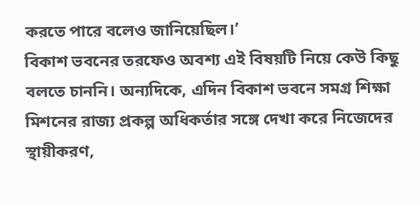করতে পারে বলেও জানিয়েছিল।’
বিকাশ ভবনের তরফেও অবশ্য এই বিষয়টি নিয়ে কেউ কিছু বলতে চাননি। অন্যদিকে, এদিন বিকাশ ভবনে সমগ্র শিক্ষা মিশনের রাজ্য প্রকল্প অধিকর্তার সঙ্গে দেখা করে নিজেদের স্থায়ীকরণ,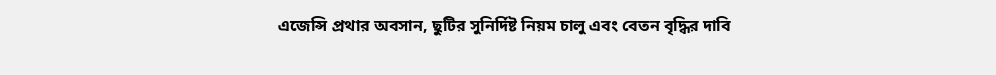এজেন্সি প্রথার অবসান, ছুটির সুনির্দিষ্ট নিয়ম চালু এবং বেতন বৃদ্ধির দাবি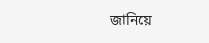জানিয়ে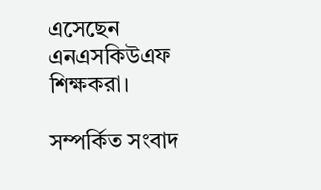এসেছেন এনএসকিউএফ শিক্ষকরা।

সম্পর্কিত সংবাদ